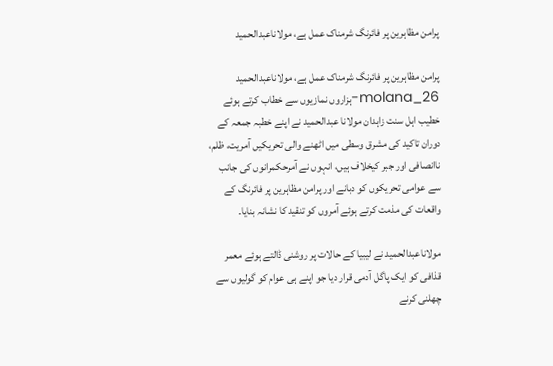پرامن مظاہرین پر فائرنگ شرمناک عمل ہے، مولاناعبدالحمید

پرامن مظاہرین پر فائرنگ شرمناک عمل ہے، مولاناعبدالحمید
molana_26-ہزاروں نمازیوں سے خطاب کرتے ہوئے خطیب اہل سنت زاہدان مولانا عبدالحمید نے اپنے خطبہ جمعہ کے دوران تاکید کی مشرق وسطی میں اٹھنے والی تحریکیں آمریت، ظلم، ناانصافی اور جبر کیخلاف ہیں، انہوں نے آمرحکمرانوں کی جانب سے عوامی تحریکوں کو دبانے اور پرامن مظاہرین پر فائرنگ کے واقعات کی مذمت کرتے ہوئے آمروں کو تنقید کا نشانہ بنایا۔

مولاناعبدالحمید نے لیبیا کے حالات پر روشنی ڈالتے ہوئے معمر قذافی کو ایک پاگل آدمی قرار دیا جو اپنے ہی عوام کو گولیوں سے چھلنی کرنے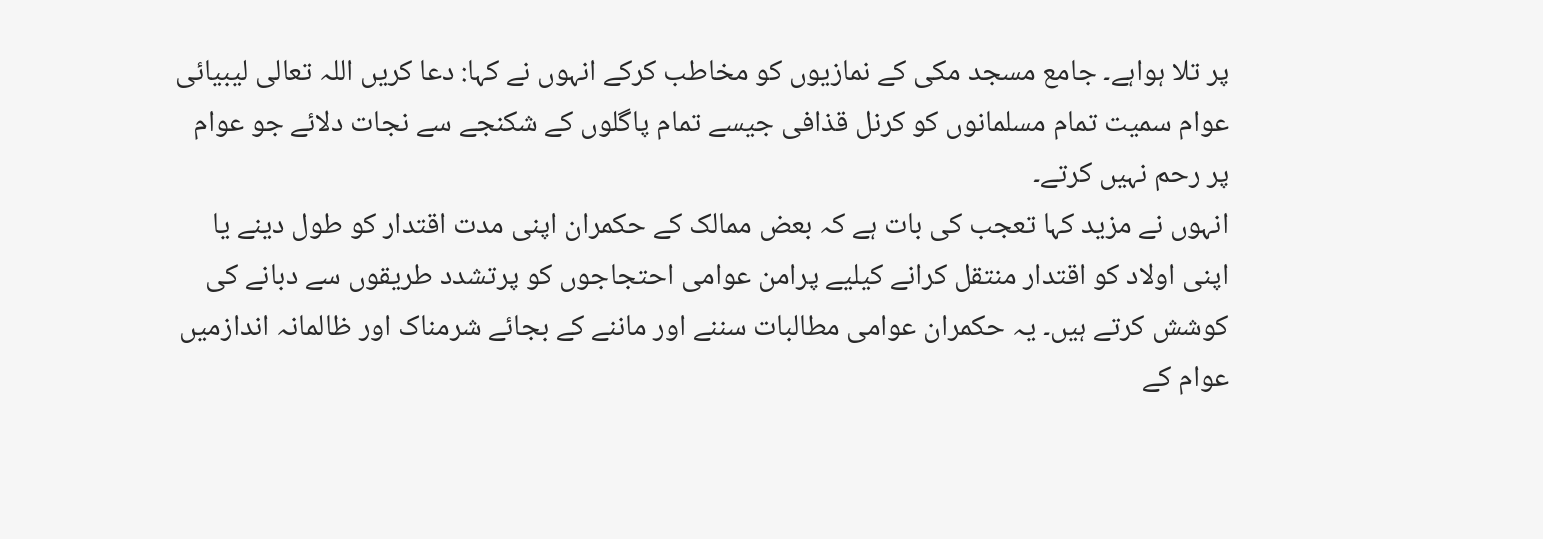پر تلا ہواہے۔ جامع مسجد مکی کے نمازیوں کو مخاطب کرکے انہوں نے کہا: دعا کریں اللہ تعالی لیبیائی عوام سمیت تمام مسلمانوں کو کرنل قذافی جیسے تمام پاگلوں کے شکنجے سے نجات دلائے جو عوام پر رحم نہیں کرتے۔
انہوں نے مزید کہا تعجب کی بات ہے کہ بعض ممالک کے حکمران اپنی مدت اقتدار کو طول دینے یا اپنی اولاد کو اقتدار منتقل کرانے کیلیے پرامن عوامی احتجاجوں کو پرتشدد طریقوں سے دبانے کی کوشش کرتے ہیں۔ یہ حکمران عوامی مطالبات سننے اور ماننے کے بجائے شرمناک اور ظالمانہ اندازمیں عوام کے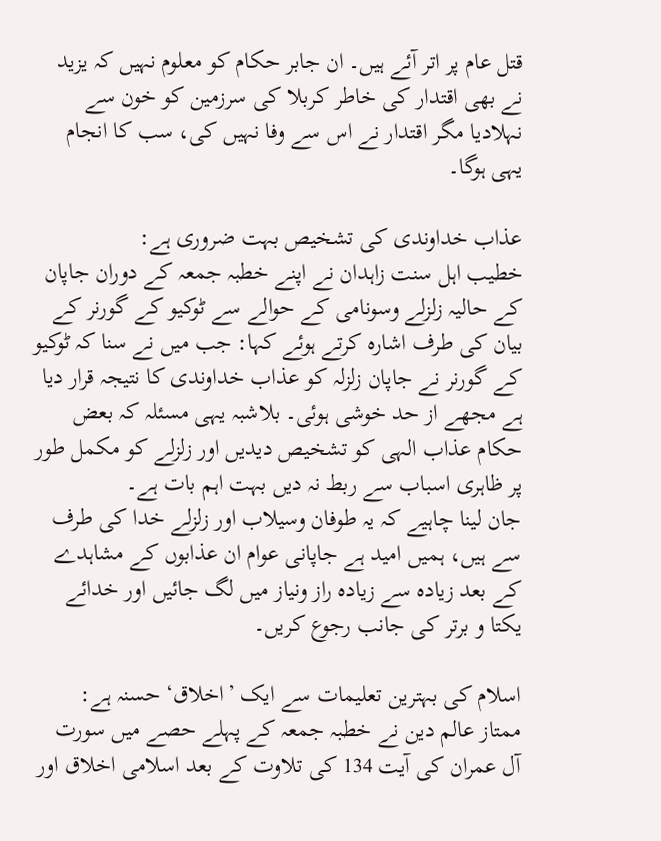قتل عام پر اتر آئے ہیں۔ ان جابر حکام کو معلوم نہیں کہ یزید نے بھی اقتدار کی خاطر کربلا کی سرزمین کو خون سے نہلادیا مگر اقتدار نے اس سے وفا نہیں کی، سب کا انجام یہی ہوگا۔

عذاب خداوندی کی تشخیص بہت ضروری ہے:
خطیب اہل سنت زاہدان نے اپنے خطبہ جمعہ کے دوران جاپان کے حالیہ زلزلے وسونامی کے حوالے سے ٹوکیو کے گورنر کے بیان کی طرف اشارہ کرتے ہوئے کہا: جب میں نے سنا کہ ٹوکیو کے گورنر نے جاپان زلزلہ کو عذاب خداوندی کا نتیجہ قرار دیا ہے مجھے از حد خوشی ہوئی۔ بلاشبہ یہی مسئلہ کہ بعض حکام عذاب الہی کو تشخیص دیدیں اور زلزلے کو مکمل طور پر ظاہری اسباب سے ربط نہ دیں بہت اہم بات ہے۔
جان لینا چاہیے کہ یہ طوفان وسیلاب اور زلزلے خدا کی طرف سے ہیں، ہمیں امید ہے جاپانی عوام ان عذابوں کے مشاہدے کے بعد زیادہ سے زیادہ راز ونیاز میں لگ جائیں اور خدائے یکتا و برتر کی جانب رجوع کریں۔

اسلام کی بہترین تعلیمات سے ایک ’اخلاق‘ حسنہ ہے:
ممتاز عالم دین نے خطبہ جمعہ کے پہلے حصے میں سورت آل عمران کی آیت 134 کی تلاوت کے بعد اسلامی اخلاق اور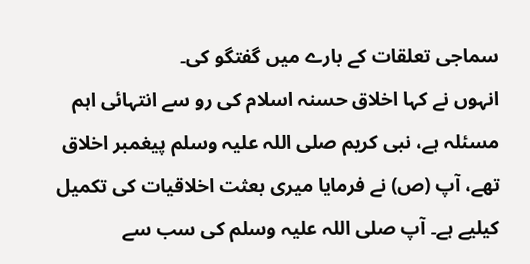سماجی تعلقات کے بارے میں گفتگو کی۔
انہوں نے کہا اخلاق حسنہ اسلام کی رو سے انتہائی اہم مسئلہ ہے، نبی کریم صلی اللہ علیہ وسلم پیغمبر اخلاق تھے، آپ (ص) نے فرمایا میری بعثت اخلاقیات کی تکمیل کیلیے ہے۔ آپ صلی اللہ علیہ وسلم کی سب سے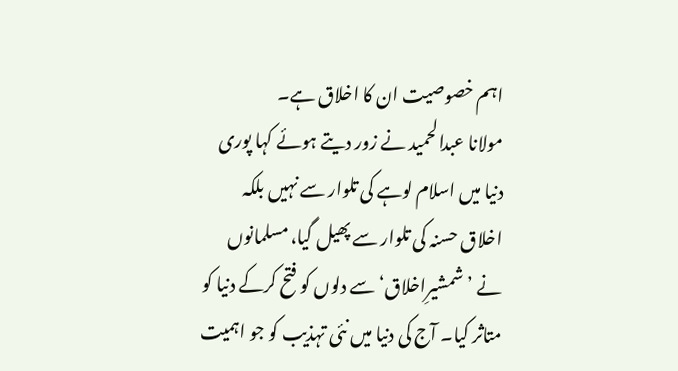اہم خصوصیت ان کا اخلاق ہے۔
مولانا عبدالحمید نے زور دیتے ہوئے کہا پوری دنیا میں اسلام لوہے کی تلوار سے نہیں بلکہ اخلاق حسنہ کی تلوار سے پھیل گیا، مسلمانوں نے ’شمشیرِاخلاق‘ سے دلوں کو فتح کرکے دنیا کو متاثر کیا۔ آج کی دنیا میں نئی تہذیب کو جو اہمیت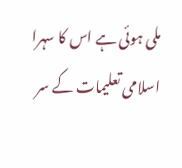ملی ہوئی ہے اس کا سہرا اسلامی تعلیمات کے سر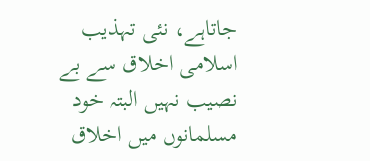جاتاہے، نئی تہذیب اسلامی اخلاق سے بے نصیب نہیں البتہ خود مسلمانوں میں اخلاق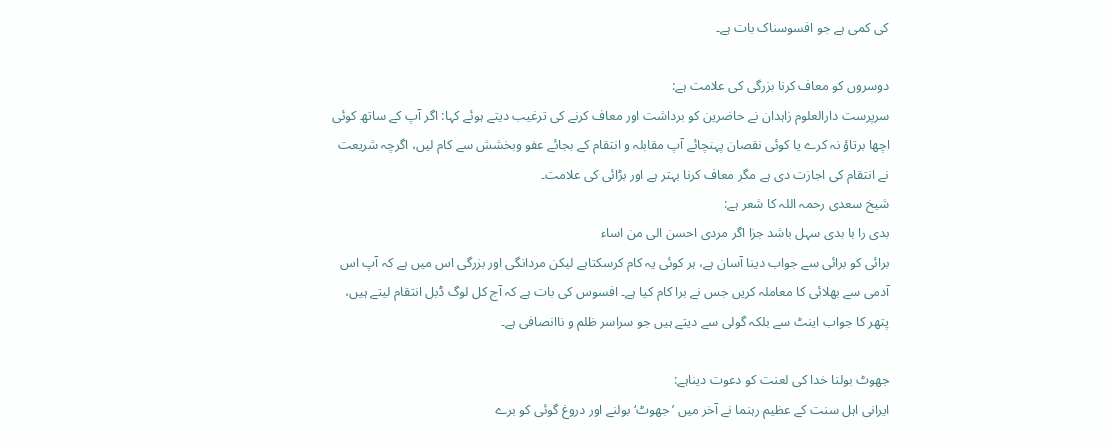کی کمی ہے جو افسوسناک بات ہے۔

دوسروں کو معاف کرنا بزرگی کی علامت ہے:
سرپرست دارالعلوم زاہدان نے حاضرین کو برداشت اور معاف کرنے کی ترغیب دیتے ہوئے کہا: اگر آپ کے ساتھ کوئی اچھا برتاؤ نہ کرے یا کوئی نقصان پہنچائے آپ مقابلہ و انتقام کے بجائے عفو وبخشش سے کام لیں، اگرچہ شریعت نے انتقام کی اجازت دی ہے مگر معاف کرنا بہتر ہے اور بڑائی کی علامت۔
شیخ سعدی رحمہ اللہ کا شعر ہے:
بدی را با بدی سہل باشد جزا اگر مردی احسن الی من اساء
برائی کو برائی سے جواب دینا آسان ہے، ہر کوئی یہ کام کرسکتاہے لیکن مردانگی اور بزرگی اس میں ہے کہ آپ اس آدمی سے بھلائی کا معاملہ کریں جس نے برا کام کیا ہے۔ افسوس کی بات ہے کہ آج کل لوگ ڈبل انتقام لیتے ہیں، پتھر کا جواب اینٹ سے بلکہ گولی سے دیتے ہیں جو سراسر ظلم و ناانصافی ہے۔

جھوٹ بولنا خدا کی لعنت کو دعوت دیناہے:
ایرانی اہل سنت کے عظیم رہنما نے آخر میں ’جھوٹ‘ بولنے اور دروغ گوئی کو برے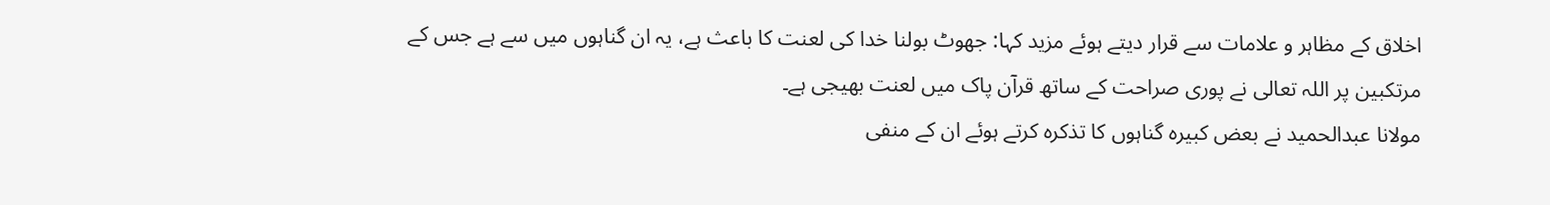اخلاق کے مظاہر و علامات سے قرار دیتے ہوئے مزید کہا: جھوٹ بولنا خدا کی لعنت کا باعث ہے، یہ ان گناہوں میں سے ہے جس کے مرتکبین پر اللہ تعالی نے پوری صراحت کے ساتھ قرآن پاک میں لعنت بھیجی ہے۔
مولانا عبدالحمید نے بعض کبیرہ گناہوں کا تذکرہ کرتے ہوئے ان کے منفی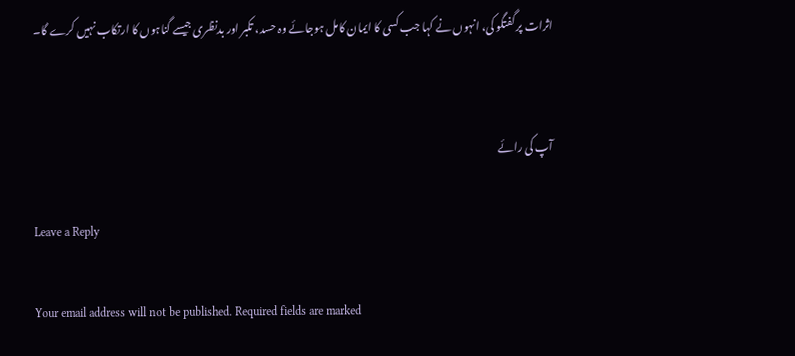اثرات پر گفتگو کی، انہوں نے کہا جب کسی کا ایمان کامل ہوجائے وہ حسد، تکبر اور بدنظری جیسے گناہوں کا ارتکاب نہیں کرے گا۔


آپ کی رائے

Leave a Reply

Your email address will not be published. Required fields are marked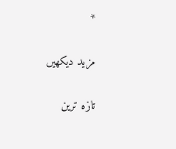*

مزید دیکهیں

تازه ترین